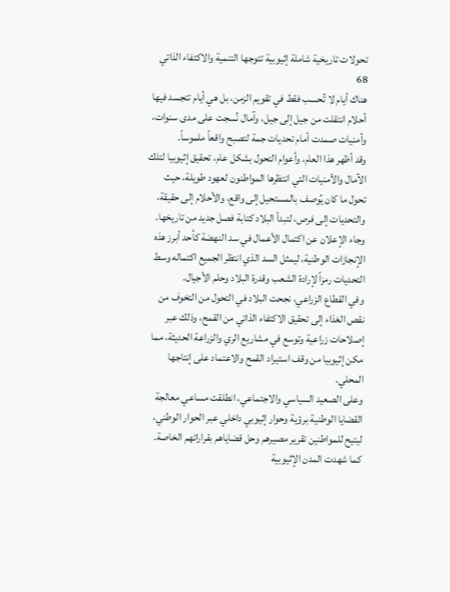تحولات تاريخية شاملة إثيوبية تتوجها التنمية والاكتفاء الذاتي
68
هناك أيام لا تُحسب فقط في تقويم الزمن، بل هي أيام تتجسد فيها أحلام انتقلت من جيل إلى جيل، وآمال نُسجت على مدى سنوات، وأمنيات صمدت أمام تحديات جمة لتصبح واقعاً ملموساً.
وقد أظهر هذا العام، وأعوام التحول بشكل عام، تحقيق إثيوبيا لتلك الآمال والأمنيات التي انتظرها المواطنون لعهود طويلة، حيث تحول ما كان يُوصف بالمستحيل إلى واقع، والأحلام إلى حقيقة، والتحديات إلى فرص، لتبدأ البلاد كتابة فصل جديد من تاريخها.
وجاء الإعلان عن اكتمال الأعمال في سد النهضة كأحد أبرز هذه الإنجازات الوطنية، ليمثل السد الذي انتظر الجميع اكتماله وسط التحديات رمزاً لإرادة الشعب وقدرة البلاد وحلم الأجيال.
وفي القطاع الزراعي، نجحت البلاد في التحول من التخوف من نقص الغذاء إلى تحقيق الاكتفاء الذاتي من القمح، وذلك عبر إصلاحات زراعية وتوسع في مشاريع الري والزراعة الحديثة، مما مكن إثيوبيا من وقف استيراد القمح والاعتماد على إنتاجها المحلي.
وعلى الصعيد السياسي والاجتماعي، انطلقت مساعي معالجة القضايا الوطنية برؤية وحوار إثيوبي داخلي عبر الحوار الوطني، ليتيح للمواطنين تقرير مصيرهم وحل قضاياهم بقراراتهم الخاصة.
كما شهدت المدن الإثيوبية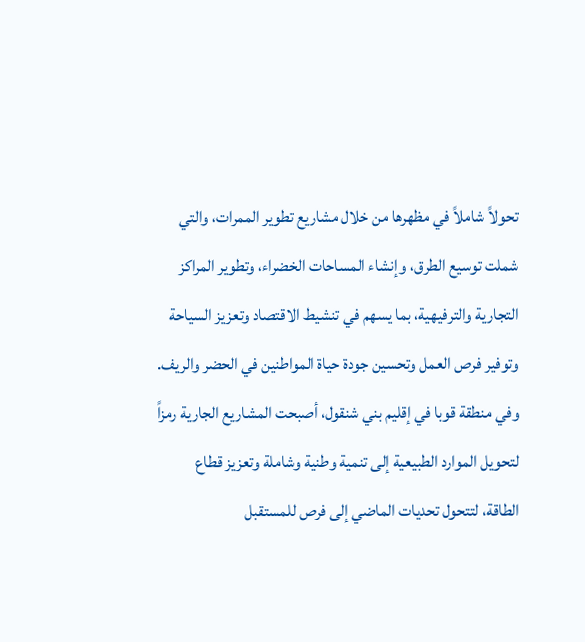تحولاً شاملاً في مظهرها من خلال مشاريع تطوير الممرات، والتي شملت توسيع الطرق، وإنشاء المساحات الخضراء، وتطوير المراكز التجارية والترفيهية، بما يسهم في تنشيط الاقتصاد وتعزيز السياحة وتوفير فرص العمل وتحسين جودة حياة المواطنين في الحضر والريف.
وفي منطقة قوبا في إقليم بني شنقول، أصبحت المشاريع الجارية رمزاً لتحويل الموارد الطبيعية إلى تنمية وطنية وشاملة وتعزيز قطاع الطاقة، لتتحول تحديات الماضي إلى فرص للمستقبل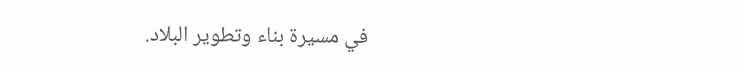في مسيرة بناء وتطوير البلاد.